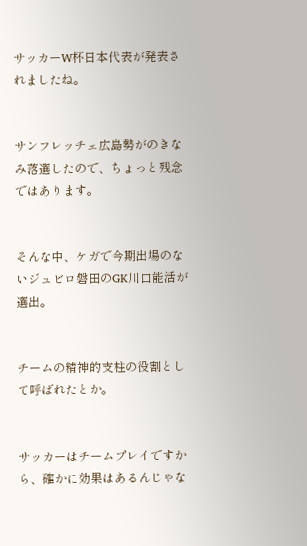サッカーW杯日本代表が発表されましたね。


サンフレッチェ広島勢がのきなみ落選したので、ちょっと残念ではあります。


そんな中、ケガで今期出場のないジュビロ磐田のGK川口能活が選出。


チームの精神的支柱の役割として呼ばれたとか。


サッカーはチームプレイですから、確かに効果はあるんじゃな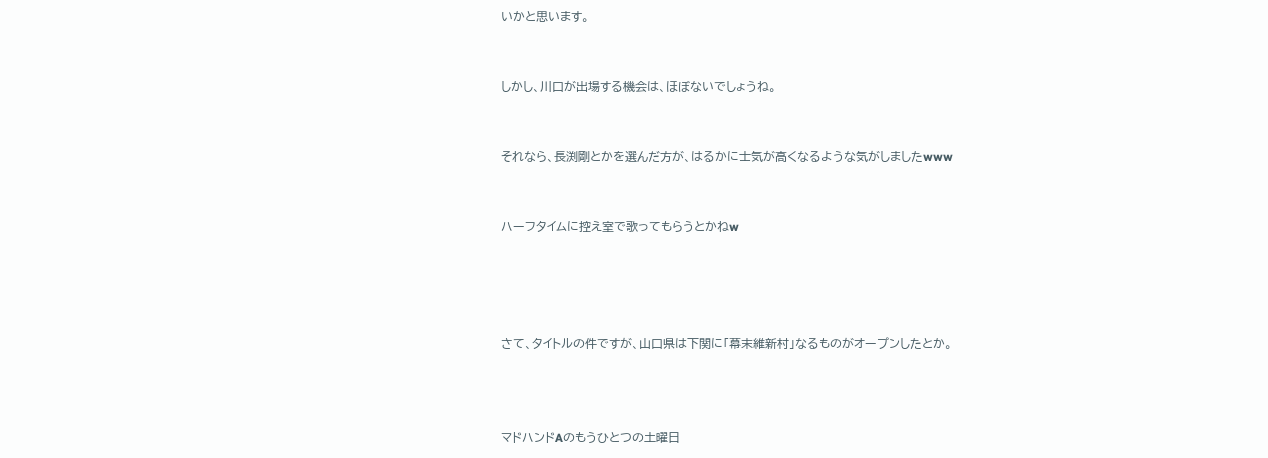いかと思います。


しかし、川口が出場する機会は、ほぼないでしょうね。


それなら、長渕剛とかを選んだ方が、はるかに士気が高くなるような気がしましたwww


ハーフタイムに控え室で歌ってもらうとかねw




さて、タイトルの件ですが、山口県は下関に「幕末維新村」なるものがオープンしたとか。



マドハンドAのもうひとつの土曜日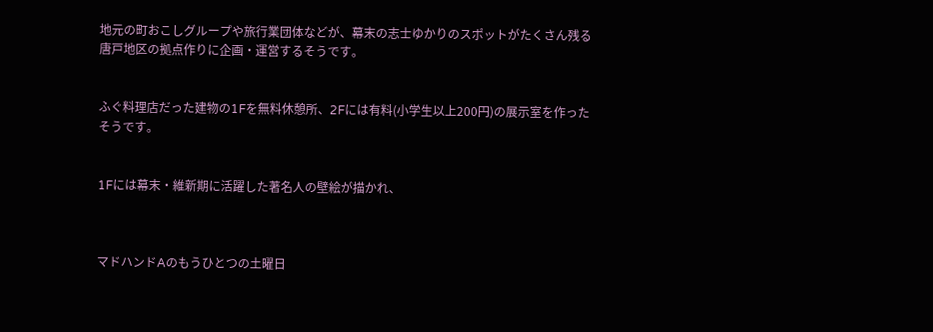地元の町おこしグループや旅行業団体などが、幕末の志士ゆかりのスポットがたくさん残る唐戸地区の拠点作りに企画・運営するそうです。


ふぐ料理店だった建物の1Fを無料休憩所、2Fには有料(小学生以上200円)の展示室を作ったそうです。


1Fには幕末・維新期に活躍した著名人の壁絵が描かれ、



マドハンドAのもうひとつの土曜日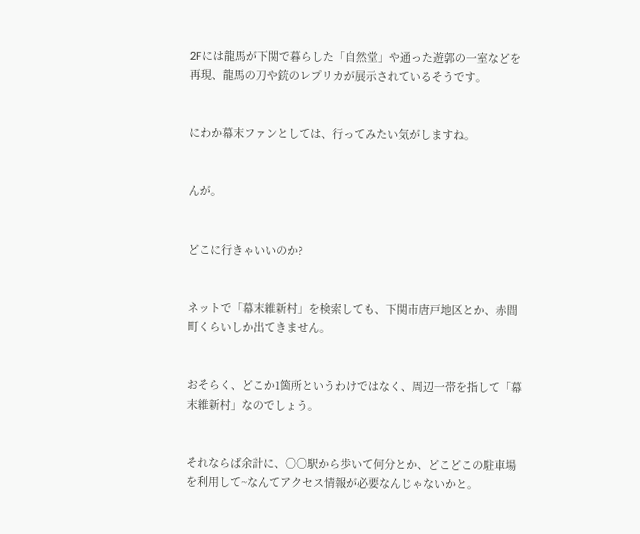2Fには龍馬が下関で暮らした「自然堂」や通った遊郭の一室などを再現、龍馬の刀や銃のレプリカが展示されているそうです。


にわか幕末ファンとしては、行ってみたい気がしますね。


んが。


どこに行きゃいいのか?


ネットで「幕末維新村」を検索しても、下関市唐戸地区とか、赤間町くらいしか出てきません。


おそらく、どこか1箇所というわけではなく、周辺一帯を指して「幕末維新村」なのでしょう。


それならば余計に、○○駅から歩いて何分とか、どこどこの駐車場を利用して~なんてアクセス情報が必要なんじゃないかと。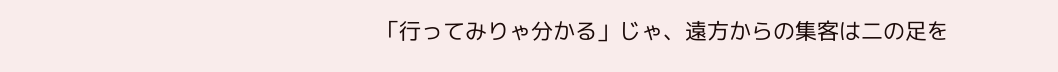「行ってみりゃ分かる」じゃ、遠方からの集客は二の足を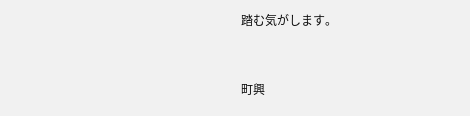踏む気がします。


町興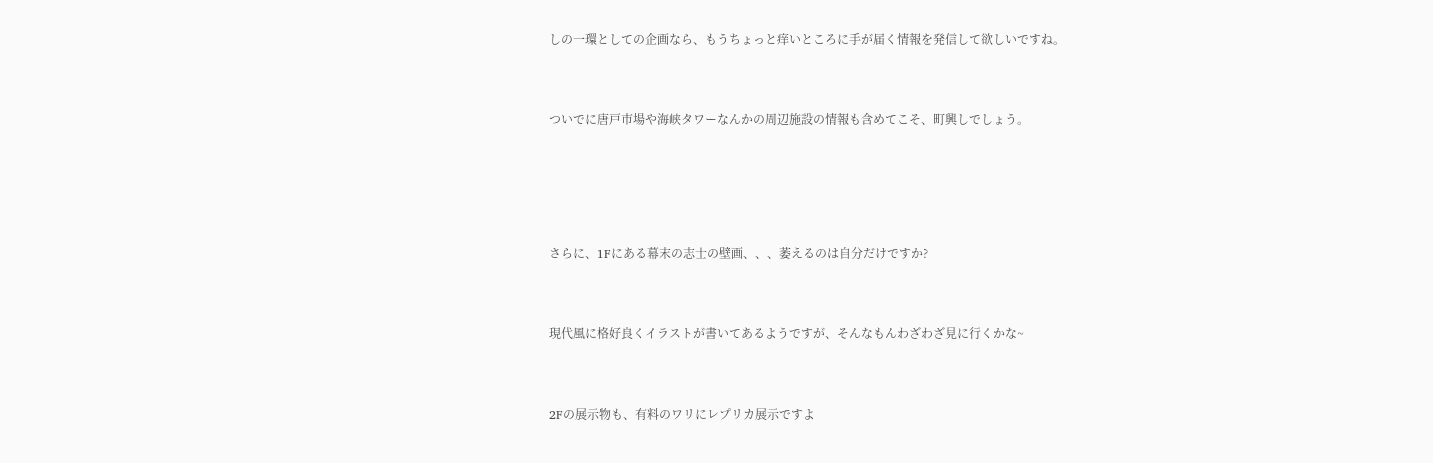しの一環としての企画なら、もうちょっと痒いところに手が届く情報を発信して欲しいですね。


ついでに唐戸市場や海峡タワーなんかの周辺施設の情報も含めてこそ、町興しでしょう。




さらに、1Fにある幕末の志士の壁画、、、萎えるのは自分だけですか?


現代風に格好良くイラストが書いてあるようですが、そんなもんわざわざ見に行くかな~


2Fの展示物も、有料のワリにレプリカ展示ですよ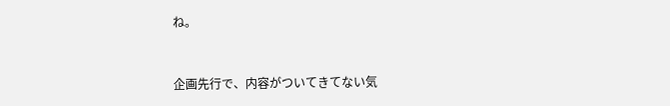ね。


企画先行で、内容がついてきてない気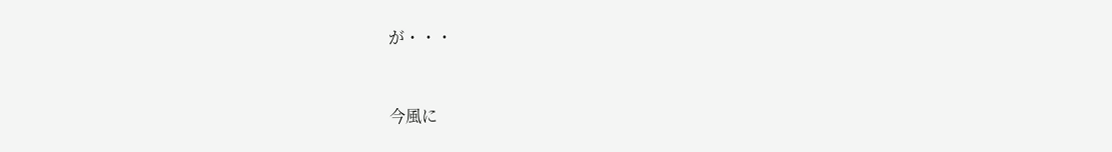が・・・


今風に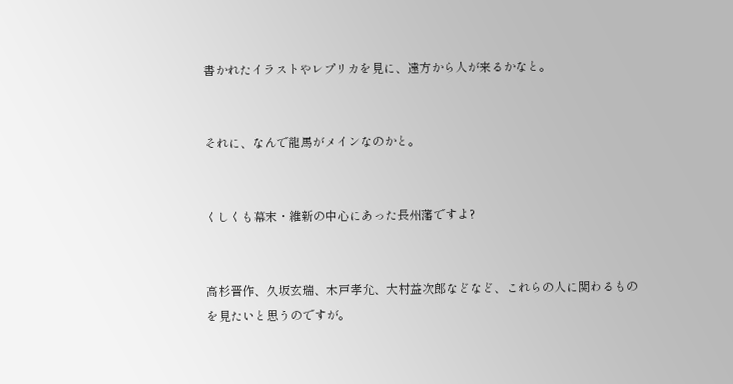書かれたイラストやレプリカを見に、遠方から人が来るかなと。


それに、なんで龍馬がメインなのかと。


くしくも幕末・維新の中心にあった長州藩ですよ?


高杉晋作、久坂玄瑞、木戸孝允、大村益次郎などなど、これらの人に関わるものを見たいと思うのですが。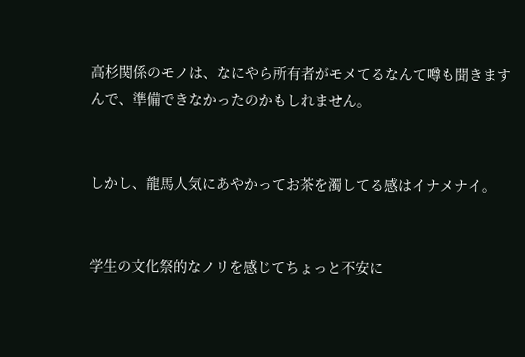高杉関係のモノは、なにやら所有者がモメてるなんて噂も聞きますんで、準備できなかったのかもしれません。


しかし、龍馬人気にあやかってお茶を濁してる感はイナメナイ。


学生の文化祭的なノリを感じてちょっと不安に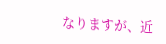なりますが、近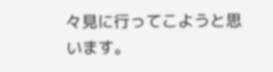々見に行ってこようと思います。